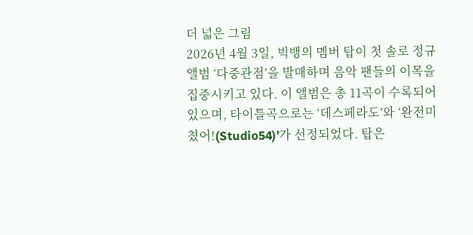더 넓은 그림
2026년 4월 3일, 빅뱅의 멤버 탑이 첫 솔로 정규 앨범 ‘다중관점’을 발매하며 음악 팬들의 이목을 집중시키고 있다. 이 앨범은 총 11곡이 수록되어 있으며, 타이틀곡으로는 ‘데스페라도’와 ‘완전미쳤어!(Studio54)’가 선정되었다. 탑은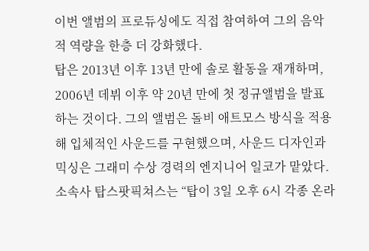이번 앨범의 프로듀싱에도 직접 참여하여 그의 음악적 역량을 한층 더 강화했다.
탑은 2013년 이후 13년 만에 솔로 활동을 재개하며, 2006년 데뷔 이후 약 20년 만에 첫 정규앨범을 발표하는 것이다. 그의 앨범은 돌비 애트모스 방식을 적용해 입체적인 사운드를 구현했으며, 사운드 디자인과 믹싱은 그래미 수상 경력의 엔지니어 일코가 맡았다. 소속사 탑스팟픽쳐스는 “탑이 3일 오후 6시 각종 온라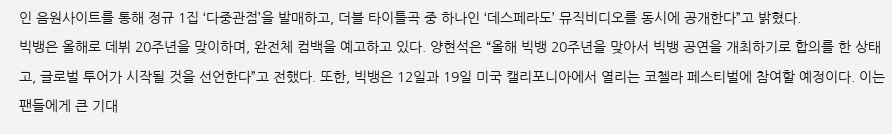인 음원사이트를 통해 정규 1집 ‘다중관점’을 발매하고, 더블 타이틀곡 중 하나인 ‘데스페라도’ 뮤직비디오를 동시에 공개한다”고 밝혔다.
빅뱅은 올해로 데뷔 20주년을 맞이하며, 완전체 컴백을 예고하고 있다. 양현석은 “올해 빅뱅 20주년을 맞아서 빅뱅 공연을 개최하기로 합의를 한 상태고, 글로벌 투어가 시작될 것을 선언한다”고 전했다. 또한, 빅뱅은 12일과 19일 미국 캘리포니아에서 열리는 코첼라 페스티벌에 참여할 예정이다. 이는 팬들에게 큰 기대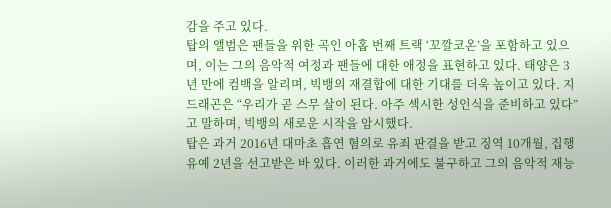감을 주고 있다.
탑의 앨범은 팬들을 위한 곡인 아홉 번째 트랙 ‘꼬깔코온’을 포함하고 있으며, 이는 그의 음악적 여정과 팬들에 대한 애정을 표현하고 있다. 태양은 3년 만에 컴백을 알리며, 빅뱅의 재결합에 대한 기대를 더욱 높이고 있다. 지드래곤은 “우리가 곧 스무 살이 된다. 아주 섹시한 성인식을 준비하고 있다”고 말하며, 빅뱅의 새로운 시작을 암시했다.
탑은 과거 2016년 대마초 흡연 혐의로 유죄 판결을 받고 징역 10개월, 집행유예 2년을 선고받은 바 있다. 이러한 과거에도 불구하고 그의 음악적 재능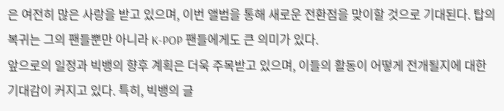은 여전히 많은 사랑을 받고 있으며, 이번 앨범을 통해 새로운 전환점을 맞이할 것으로 기대된다. 탑의 복귀는 그의 팬들뿐만 아니라 K-POP 팬들에게도 큰 의미가 있다.
앞으로의 일정과 빅뱅의 향후 계획은 더욱 주목받고 있으며, 이들의 활동이 어떻게 전개될지에 대한 기대감이 커지고 있다. 특히, 빅뱅의 글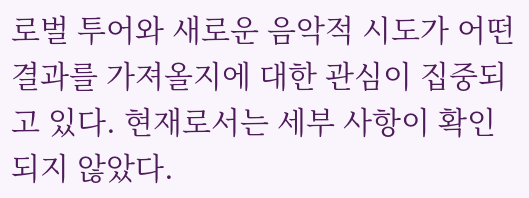로벌 투어와 새로운 음악적 시도가 어떤 결과를 가져올지에 대한 관심이 집중되고 있다. 현재로서는 세부 사항이 확인되지 않았다.